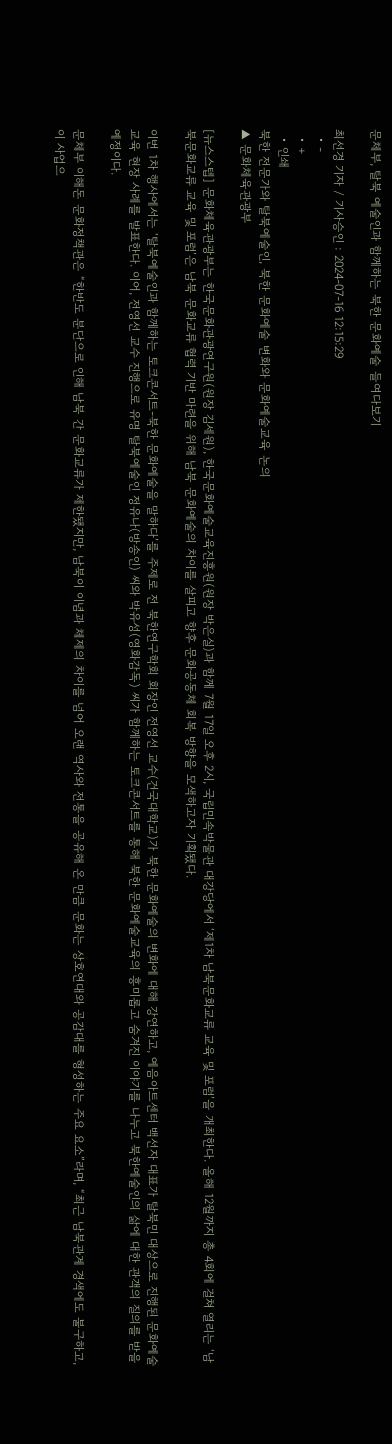문체부, 탈북 예술인과 함께하는 북한 문화예술 들여다보기

최선경 기자 / 기사승인 : 2024-07-16 12:15:29
  • -
  • +
  • 인쇄
북한 전문가와 탈북예술인, 북한 문화예술 변화와 문화예술교육 논의
▲ 문화체육관광부

[뉴스스텝] 문화체육관광부는 한국문화관광연구원(원장 김세원), 한국문화예술교육진흥원(원장 박은실)과 함께 7월 17일 오후 2시, 국립민속박물관 대강당에서 ‘제1차 남북문화교류 교육 및 포럼’을 개최한다. 올해 12월까지 총 4회에 걸쳐 열리는 ‘남북문화교류 교육 및 포럼’은 남북 문화교류 협력 기반 마련을 위해 남북 문화예술의 차이를 살피고 향후 문화공동체 회복 방향을 모색하고자 기획됐다.

이번 1차 행사에서는 ‘탈북예술인과 함께하는 토크콘서트-북한 문화예술을 말하다’를 주제로 전 북한연구학회 회장인 전영선 교수(건국대학교)가 북한 문화예술의 변화에 대해 강연하고, 예음아트센터 백선자 대표가 탈북민 대상으로 진행된 문화예술교육 현장 사례를 발표한다. 이어, 전영선 교수 진행으로 유명 탈북예술인 정유나(방송인) 씨와 박유성(영화감독) 씨가 함께하는 토크콘서트를 통해 북한 문화예술교육의 흥미롭고 숨겨진 이야기를 나누고 북한예술인의 삶에 대한 관객의 질의를 받을 예정이다.

문체부 이해돈 문화정책관은 “한반도 분단으로 인해 남북 간 문화교류가 제한됐지만, 남북이 이념과 체제의 차이를 넘어 오랜 역사와 전통을 공유해 온 만큼 문화는 상호연대와 공감대를 형성하는 주요 요소”라며, “최근 남북관계 경색에도 불구하고, 이 사업으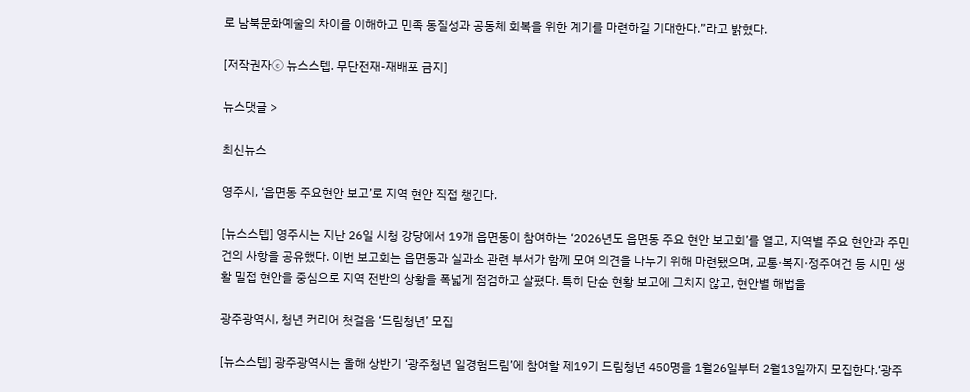로 남북문화예술의 차이를 이해하고 민족 동질성과 공동체 회복을 위한 계기를 마련하길 기대한다.”라고 밝혔다.

[저작권자ⓒ 뉴스스텝. 무단전재-재배포 금지]

뉴스댓글 >

최신뉴스

영주시, ‘읍면동 주요현안 보고’로 지역 현안 직접 챙긴다.

[뉴스스텝] 영주시는 지난 26일 시청 강당에서 19개 읍면동이 참여하는 ‘2026년도 읍면동 주요 현안 보고회’를 열고, 지역별 주요 현안과 주민 건의 사항을 공유했다. 이번 보고회는 읍면동과 실과소 관련 부서가 함께 모여 의견을 나누기 위해 마련됐으며, 교통·복지·정주여건 등 시민 생활 밀접 현안을 중심으로 지역 전반의 상황을 폭넓게 점검하고 살폈다. 특히 단순 현황 보고에 그치지 않고, 현안별 해법을

광주광역시, 청년 커리어 첫걸음 ‘드림청년’ 모집

[뉴스스텝] 광주광역시는 올해 상반기 ‘광주청년 일경험드림’에 참여할 제19기 드림청년 450명을 1월26일부터 2월13일까지 모집한다.‘광주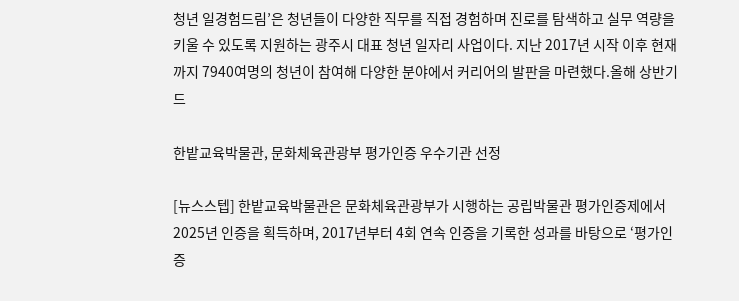청년 일경험드림’은 청년들이 다양한 직무를 직접 경험하며 진로를 탐색하고 실무 역량을 키울 수 있도록 지원하는 광주시 대표 청년 일자리 사업이다. 지난 2017년 시작 이후 현재까지 7940여명의 청년이 참여해 다양한 분야에서 커리어의 발판을 마련했다.올해 상반기 드

한밭교육박물관, 문화체육관광부 평가인증 우수기관 선정

[뉴스스텝] 한밭교육박물관은 문화체육관광부가 시행하는 공립박물관 평가인증제에서 2025년 인증을 획득하며, 2017년부터 4회 연속 인증을 기록한 성과를 바탕으로 ‘평가인증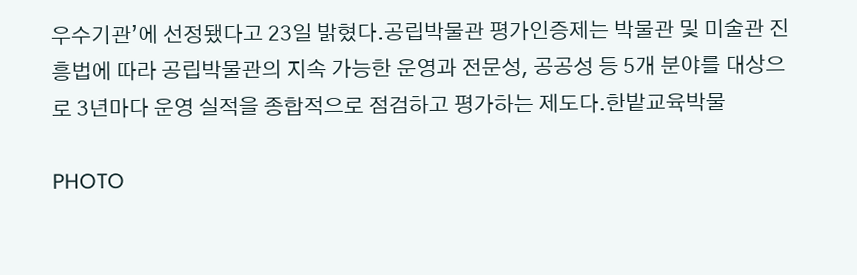우수기관’에 선정됐다고 23일 밝혔다.공립박물관 평가인증제는 박물관 및 미술관 진흥법에 따라 공립박물관의 지속 가능한 운영과 전문성, 공공성 등 5개 분야를 대상으로 3년마다 운영 실적을 종합적으로 점검하고 평가하는 제도다.한밭교육박물

PHOTO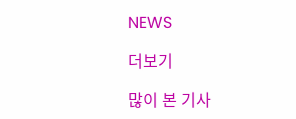NEWS

더보기

많이 본 기사